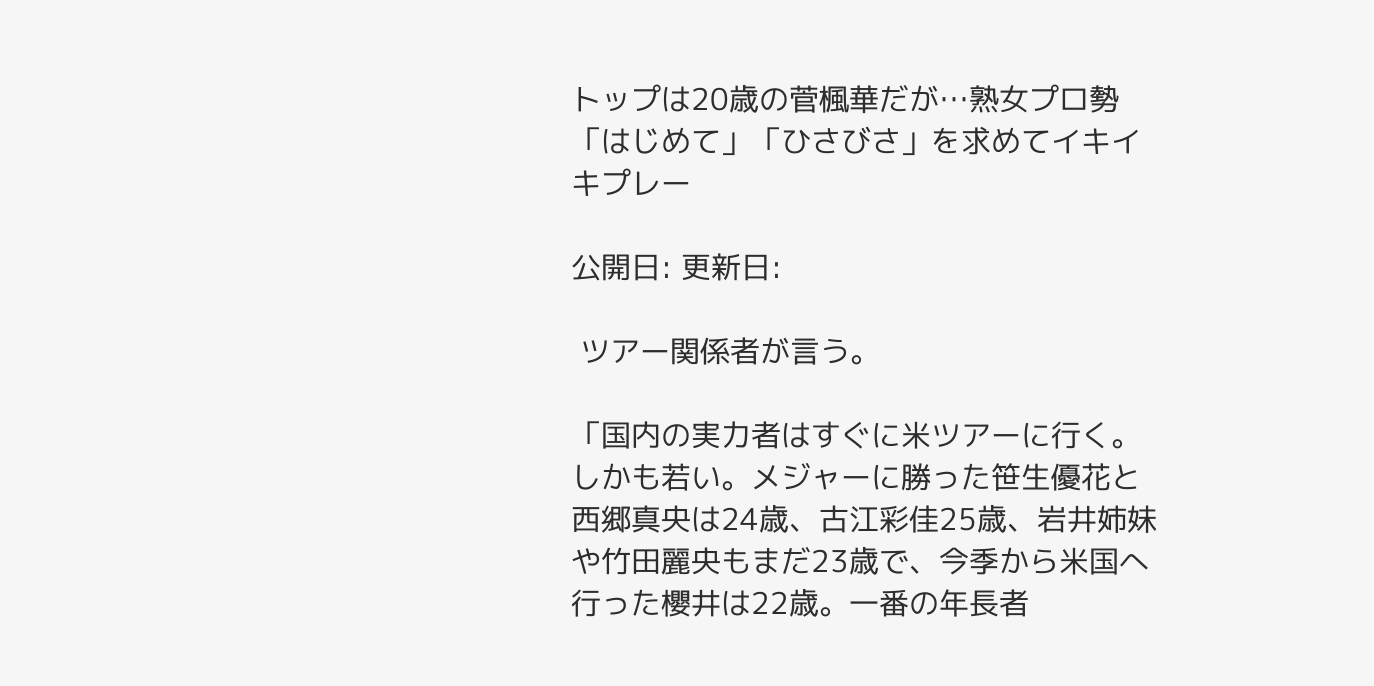トップは20歳の菅楓華だが…熟女プロ勢「はじめて」「ひさびさ」を求めてイキイキプレー

公開日: 更新日:

 ツアー関係者が言う。

「国内の実力者はすぐに米ツアーに行く。しかも若い。メジャーに勝った笹生優花と西郷真央は24歳、古江彩佳25歳、岩井姉妹や竹田麗央もまだ23歳で、今季から米国へ行った櫻井は22歳。一番の年長者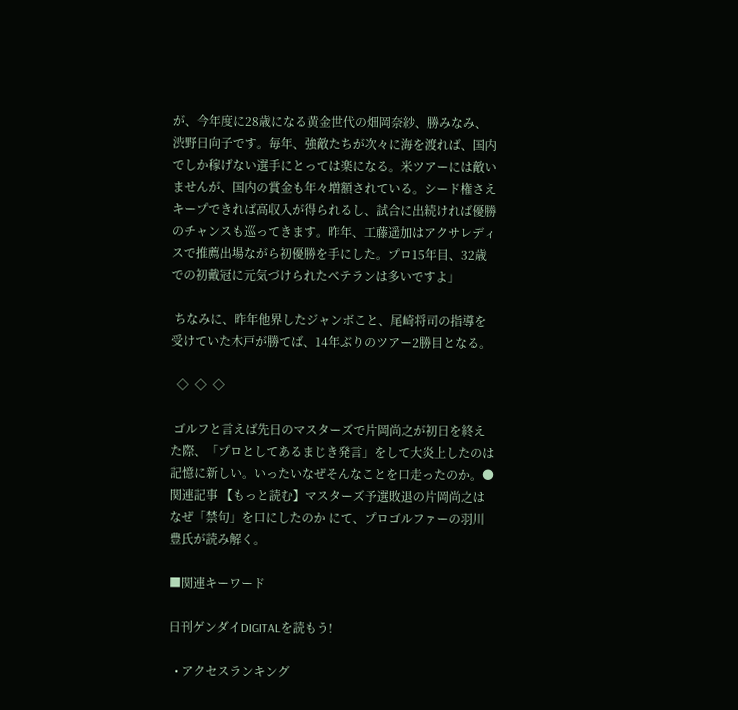が、今年度に28歳になる黄金世代の畑岡奈紗、勝みなみ、渋野日向子です。毎年、強敵たちが次々に海を渡れば、国内でしか稼げない選手にとっては楽になる。米ツアーには敵いませんが、国内の賞金も年々増額されている。シード権さえキープできれば高収入が得られるし、試合に出続ければ優勝のチャンスも巡ってきます。昨年、工藤遥加はアクサレディスで推薦出場ながら初優勝を手にした。プロ15年目、32歳での初戴冠に元気づけられたベテランは多いですよ」

 ちなみに、昨年他界したジャンボこと、尾崎将司の指導を受けていた木戸が勝てば、14年ぶりのツアー2勝目となる。

  ◇  ◇  ◇

 ゴルフと言えば先日のマスターズで片岡尚之が初日を終えた際、「プロとしてあるまじき発言」をして大炎上したのは記憶に新しい。いったいなぜそんなことを口走ったのか。●関連記事 【もっと読む】マスターズ予選敗退の片岡尚之はなぜ「禁句」を口にしたのか にて、プロゴルファーの羽川豊氏が読み解く。

■関連キーワード

日刊ゲンダイDIGITALを読もう!

  • アクセスランキング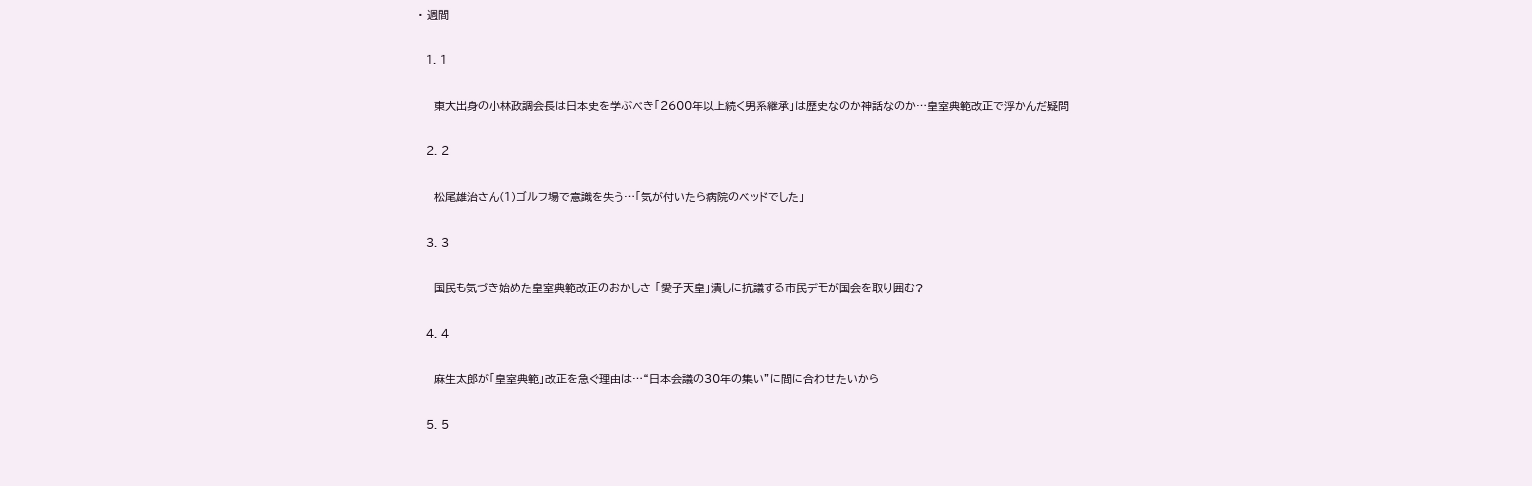• 週間

  1. 1

    東大出身の小林政調会長は日本史を学ぶべき「2600年以上続く男系継承」は歴史なのか神話なのか…皇室典範改正で浮かんだ疑問

  2. 2

    松尾雄治さん(1)ゴルフ場で意識を失う…「気が付いたら病院のベッドでした」

  3. 3

    国民も気づき始めた皇室典範改正のおかしさ 「愛子天皇」潰しに抗議する市民デモが国会を取り囲む?

  4. 4

    麻生太郎が「皇室典範」改正を急ぐ理由は…“日本会議の30年の集い”に間に合わせたいから

  5. 5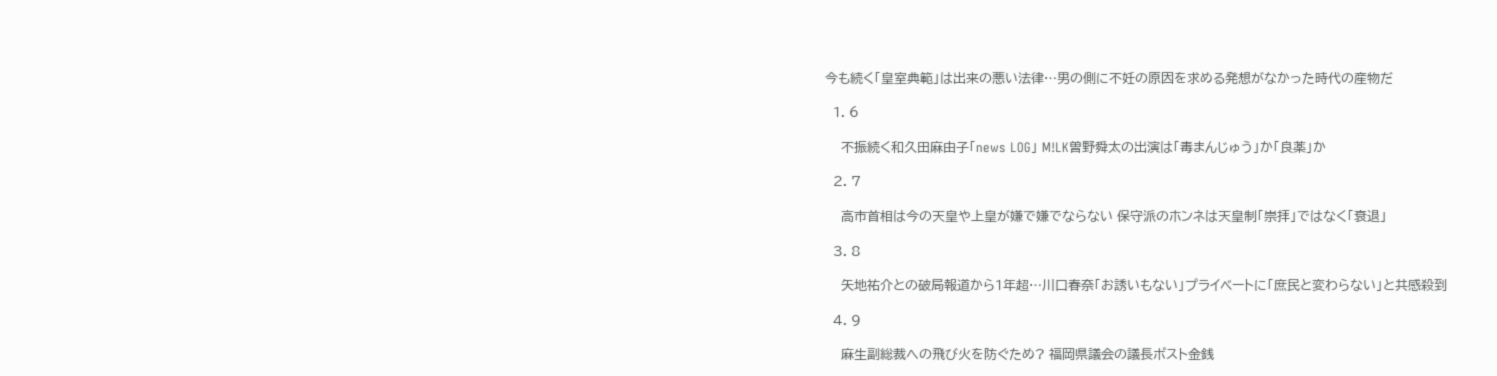今も続く「皇室典範」は出来の悪い法律…男の側に不妊の原因を求める発想がなかった時代の産物だ

  1. 6

    不振続く和久田麻由子「news LOG」 M!LK曽野舜太の出演は「毒まんじゅう」か「良薬」か

  2. 7

    高市首相は今の天皇や上皇が嫌で嫌でならない 保守派のホンネは天皇制「崇拝」ではなく「衰退」

  3. 8

    矢地祐介との破局報道から1年超…川口春奈「お誘いもない」プライベートに「庶民と変わらない」と共感殺到

  4. 9

    麻生副総裁への飛び火を防ぐため? 福岡県議会の議長ポスト金銭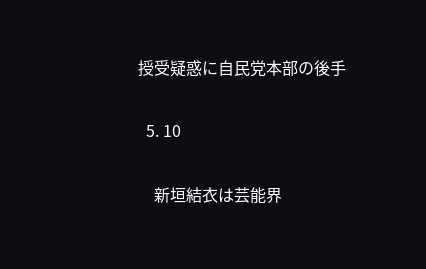授受疑惑に自民党本部の後手

  5. 10

    新垣結衣は芸能界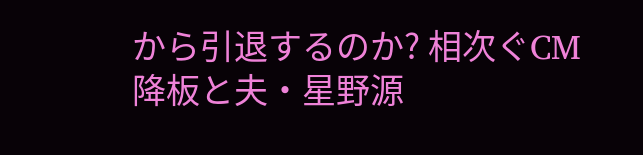から引退するのか? 相次ぐCM降板と夫・星野源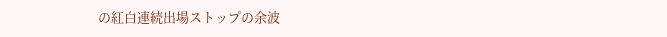の紅白連続出場ストップの余波